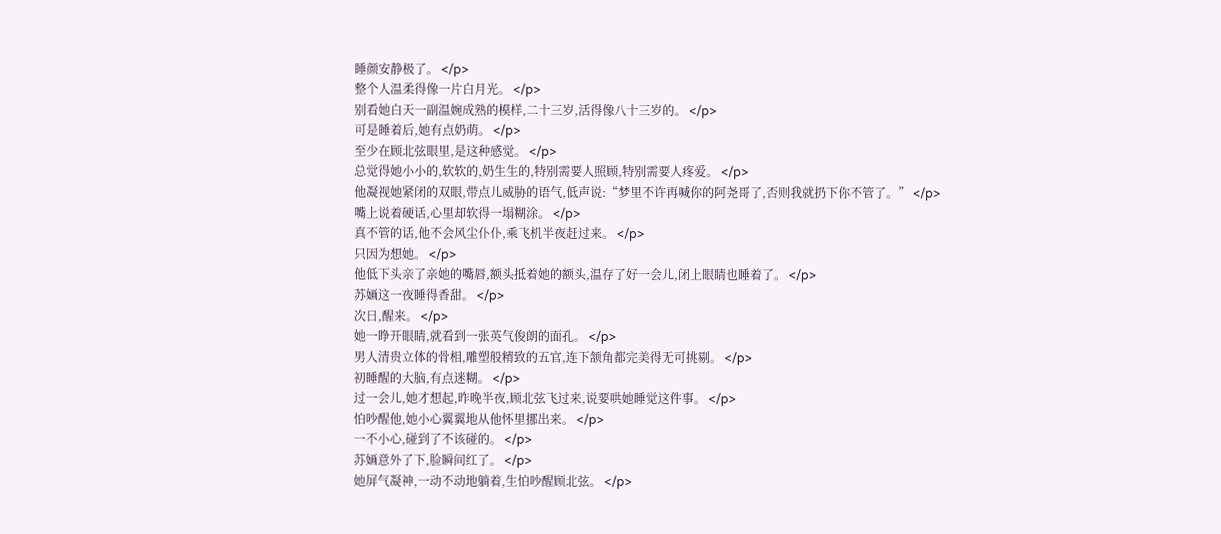睡颜安静极了。 </p>
整个人温柔得像一片白月光。 </p>
别看她白天一副温婉成熟的模样,二十三岁,活得像八十三岁的。 </p>
可是睡着后,她有点奶萌。 </p>
至少在顾北弦眼里,是这种感觉。 </p>
总觉得她小小的,软软的,奶生生的,特别需要人照顾,特别需要人疼爱。 </p>
他凝视她紧闭的双眼,带点儿威胁的语气,低声说:“梦里不许再喊你的阿尧哥了,否则我就扔下你不管了。” </p>
嘴上说着硬话,心里却软得一塌糊涂。 </p>
真不管的话,他不会风尘仆仆,乘飞机半夜赶过来。 </p>
只因为想她。 </p>
他低下头亲了亲她的嘴唇,额头抵着她的额头,温存了好一会儿,闭上眼睛也睡着了。 </p>
苏婳这一夜睡得香甜。 </p>
次日,醒来。 </p>
她一睁开眼睛,就看到一张英气俊朗的面孔。 </p>
男人清贵立体的骨相,雕塑般精致的五官,连下颔角都完美得无可挑剔。 </p>
初睡醒的大脑,有点迷糊。 </p>
过一会儿,她才想起,昨晚半夜,顾北弦飞过来,说要哄她睡觉这件事。 </p>
怕吵醒他,她小心翼翼地从他怀里挪出来。 </p>
一不小心,碰到了不该碰的。 </p>
苏婳意外了下,脸瞬间红了。 </p>
她屏气凝神,一动不动地躺着,生怕吵醒顾北弦。 </p>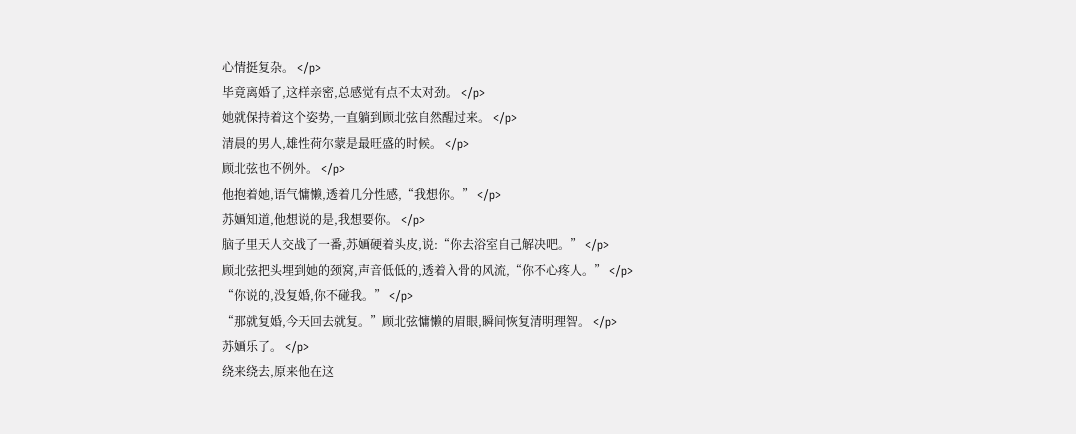心情挺复杂。 </p>
毕竟离婚了,这样亲密,总感觉有点不太对劲。 </p>
她就保持着这个姿势,一直躺到顾北弦自然醒过来。 </p>
清晨的男人,雄性荷尔蒙是最旺盛的时候。 </p>
顾北弦也不例外。 </p>
他抱着她,语气慵懒,透着几分性感,“我想你。” </p>
苏婳知道,他想说的是,我想要你。 </p>
脑子里天人交战了一番,苏婳硬着头皮,说:“你去浴室自己解决吧。” </p>
顾北弦把头埋到她的颈窝,声音低低的,透着入骨的风流,“你不心疼人。” </p>
“你说的,没复婚,你不碰我。” </p>
“那就复婚,今天回去就复。”顾北弦慵懒的眉眼,瞬间恢复清明理智。 </p>
苏婳乐了。 </p>
绕来绕去,原来他在这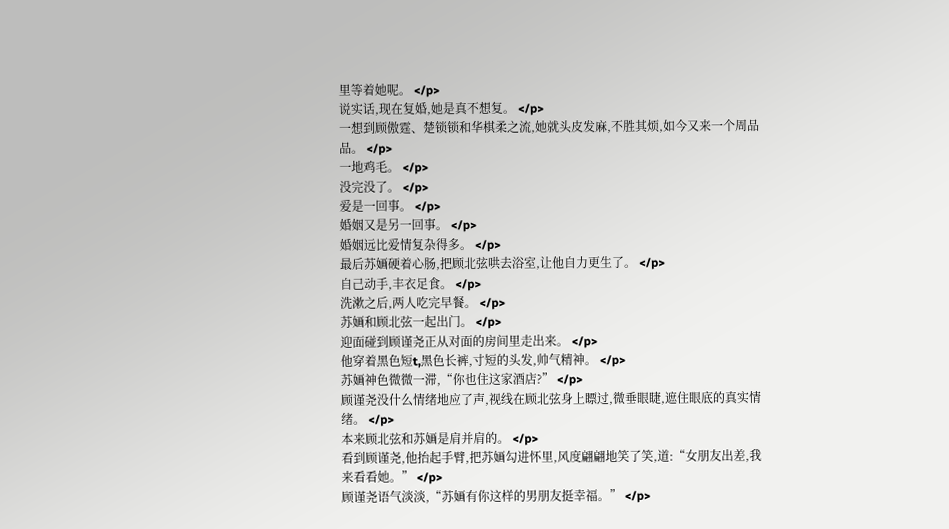里等着她呢。 </p>
说实话,现在复婚,她是真不想复。 </p>
一想到顾傲霆、楚锁锁和华棋柔之流,她就头皮发麻,不胜其烦,如今又来一个周品品。 </p>
一地鸡毛。 </p>
没完没了。 </p>
爱是一回事。 </p>
婚姻又是另一回事。 </p>
婚姻远比爱情复杂得多。 </p>
最后苏婳硬着心肠,把顾北弦哄去浴室,让他自力更生了。 </p>
自己动手,丰衣足食。 </p>
洗漱之后,两人吃完早餐。 </p>
苏婳和顾北弦一起出门。 </p>
迎面碰到顾谨尧正从对面的房间里走出来。 </p>
他穿着黑色短t,黑色长裤,寸短的头发,帅气精神。 </p>
苏婳神色微微一滞,“你也住这家酒店?” </p>
顾谨尧没什么情绪地应了声,视线在顾北弦身上瞟过,微垂眼睫,遮住眼底的真实情绪。 </p>
本来顾北弦和苏婳是肩并肩的。 </p>
看到顾谨尧,他抬起手臂,把苏婳勾进怀里,风度翩翩地笑了笑,道:“女朋友出差,我来看看她。” </p>
顾谨尧语气淡淡,“苏婳有你这样的男朋友挺幸福。” </p>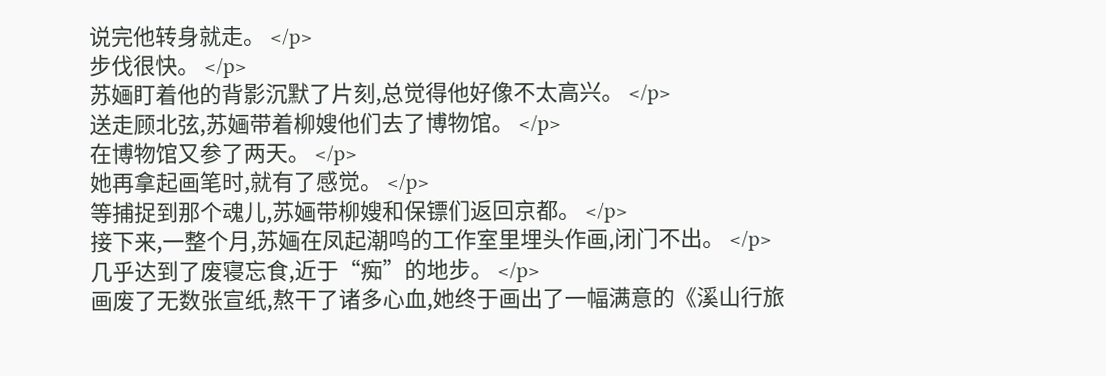说完他转身就走。 </p>
步伐很快。 </p>
苏婳盯着他的背影沉默了片刻,总觉得他好像不太高兴。 </p>
送走顾北弦,苏婳带着柳嫂他们去了博物馆。 </p>
在博物馆又参了两天。 </p>
她再拿起画笔时,就有了感觉。 </p>
等捕捉到那个魂儿,苏婳带柳嫂和保镖们返回京都。 </p>
接下来,一整个月,苏婳在凤起潮鸣的工作室里埋头作画,闭门不出。 </p>
几乎达到了废寝忘食,近于“痴”的地步。 </p>
画废了无数张宣纸,熬干了诸多心血,她终于画出了一幅满意的《溪山行旅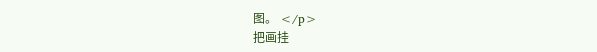图。 </p>
把画挂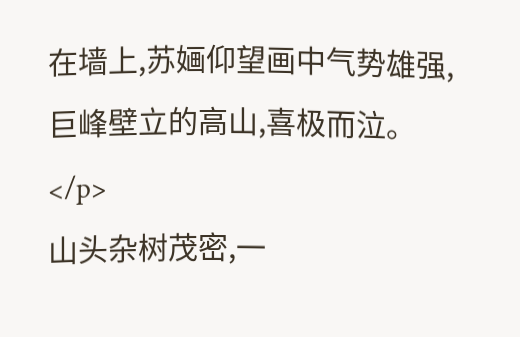在墙上,苏婳仰望画中气势雄强,巨峰壁立的高山,喜极而泣。 </p>
山头杂树茂密,一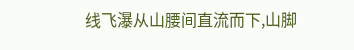线飞瀑从山腰间直流而下,山脚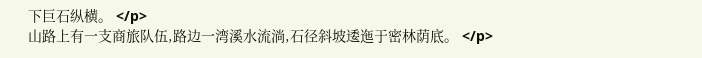下巨石纵横。 </p>
山路上有一支商旅队伍,路边一湾溪水流淌,石径斜坡逶迤于密林荫底。 </p>